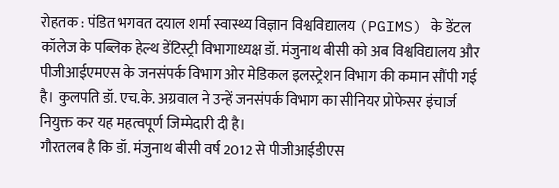रोहतक : पंडित भगवत दयाल शर्मा स्वास्थ्य विज्ञान विश्वविद्यालय (PGIMS) के डेंटल कॉलेज के पब्लिक हेल्थ डेंटिस्ट्री विभागाध्यक्ष डॉ. मंजुनाथ बीसी को अब विश्वविद्यालय और पीजीआईएमएस के जनसंपर्क विभाग ओर मेडिकल इलस्ट्रेशन विभाग की कमान सौंपी गई है। कुलपति डॉ. एच.के. अग्रवाल ने उन्हें जनसंपर्क विभाग का सीनियर प्रोफेसर इंचार्ज नियुक्त कर यह महत्वपूर्ण जिम्मेदारी दी है।
गौरतलब है कि डॉ. मंजुनाथ बीसी वर्ष 2012 से पीजीआईडीएस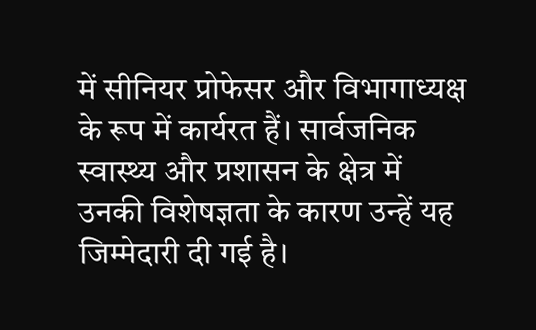में सीनियर प्रोफेसर और विभागाध्यक्ष के रूप में कार्यरत हैं। सार्वजनिक स्वास्थ्य और प्रशासन के क्षेत्र में उनकी विशेषज्ञता के कारण उन्हें यह जिम्मेदारी दी गई है।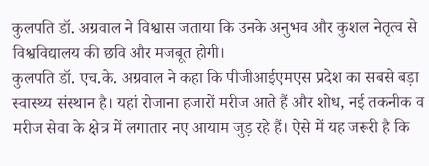कुलपति डॉ. अग्रवाल ने विश्वास जताया कि उनके अनुभव और कुशल नेतृत्व से विश्वविद्यालय की छवि और मजबूत होगी।
कुलपति डॉ. एच.के. अग्रवाल ने कहा कि पीजीआईएमएस प्रदेश का सबसे बड़ा स्वास्थ्य संस्थान है। यहां रोजाना हजारों मरीज आते हैं और शोध, नई तकनीक व मरीज सेवा के क्षेत्र में लगातार नए आयाम जुड़ रहे हैं। ऐसे में यह जरूरी है कि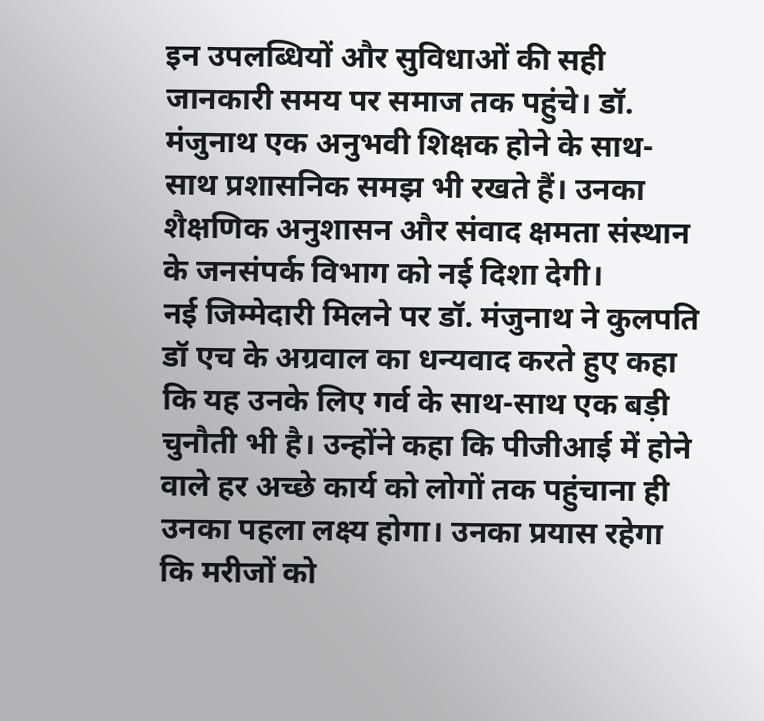इन उपलब्धियों और सुविधाओं की सही जानकारी समय पर समाज तक पहुंचे। डॉ. मंजुनाथ एक अनुभवी शिक्षक होने के साथ-साथ प्रशासनिक समझ भी रखते हैं। उनका शैक्षणिक अनुशासन और संवाद क्षमता संस्थान के जनसंपर्क विभाग को नई दिशा देगी।
नई जिम्मेदारी मिलने पर डॉ. मंजुनाथ ने कुलपति डॉ एच के अग्रवाल का धन्यवाद करते हुए कहा कि यह उनके लिए गर्व के साथ-साथ एक बड़ी चुनौती भी है। उन्होंने कहा कि पीजीआई में होने वाले हर अच्छे कार्य को लोगों तक पहुंचाना ही उनका पहला लक्ष्य होगा। उनका प्रयास रहेगा कि मरीजों को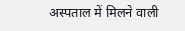अस्पताल में मिलने वाली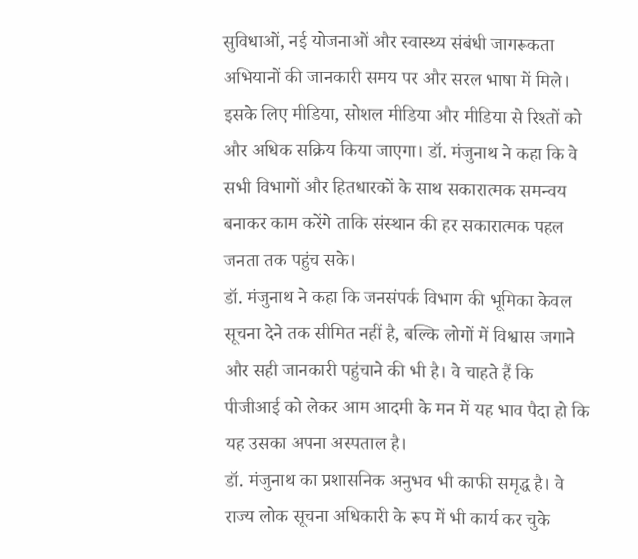सुविधाओं, नई योजनाओं और स्वास्थ्य संबंधी जागरूकता अभियानों की जानकारी समय पर और सरल भाषा में मिले। इसके लिए मीडिया, सोशल मीडिया और मीडिया से रिश्तों को और अधिक सक्रिय किया जाएगा। डॉ. मंजुनाथ ने कहा कि वे सभी विभागों और हितधारकों के साथ सकारात्मक समन्वय बनाकर काम करेंगे ताकि संस्थान की हर सकारात्मक पहल जनता तक पहुंच सके।
डॉ. मंजुनाथ ने कहा कि जनसंपर्क विभाग की भूमिका केवल सूचना देने तक सीमित नहीं है, बल्कि लोगों में विश्वास जगाने और सही जानकारी पहुंचाने की भी है। वे चाहते हैं कि पीजीआई को लेकर आम आदमी के मन में यह भाव पैदा हो कि यह उसका अपना अस्पताल है।
डॉ. मंजुनाथ का प्रशासनिक अनुभव भी काफी समृद्ध है। वे राज्य लोक सूचना अधिकारी के रूप में भी कार्य कर चुके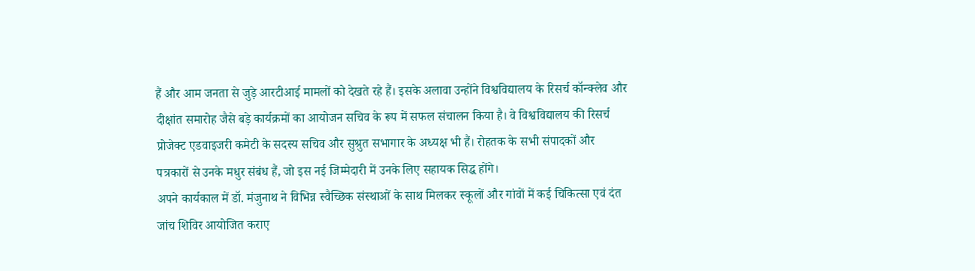हैं और आम जनता से जुड़े आरटीआई मामलों को देखते रहे हैं। इसके अलावा उन्होंने विश्वविद्यालय के रिसर्च कॉन्क्लेव और दीक्षांत समारोह जैसे बड़े कार्यक्रमों का आयोजन सचिव के रूप में सफल संचालन किया है। वे विश्वविद्यालय की रिसर्च प्रोजेक्ट एडवाइजरी कमेटी के सदस्य सचिव और सुश्रुत सभागार के अध्यक्ष भी हैं। रोहतक के सभी संपादकों और पत्रकारों से उनके मधुर संबंध हैं, जो इस नई जिम्मेदारी में उनके लिए सहायक सिद्ध होंगे।
अपने कार्यकाल में डॉ. मंजुनाथ ने विभिन्न स्वैच्छिक संस्थाओं के साथ मिलकर स्कूलों और गांवों में कई चिकित्सा एवं दंत जांच शिविर आयोजित कराए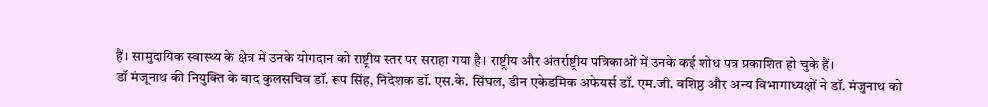हैं। सामुदायिक स्वास्थ्य के क्षेत्र में उनके योगदान को राष्ट्रीय स्तर पर सराहा गया है। राष्ट्रीय और अंतर्राष्ट्रीय पत्रिकाओं में उनके कई शोध पत्र प्रकाशित हो चुके हैं।
डॉ मंजूनाथ की नियुक्ति के बाद कुलसचिव डॉ. रूप सिंह, निदेशक डॉ. एस.के. सिंघल, डीन एकेडमिक अफेयर्स डॉ. एम.जी. वशिष्ठ और अन्य विभागाध्यक्षों ने डॉ. मंजुनाथ को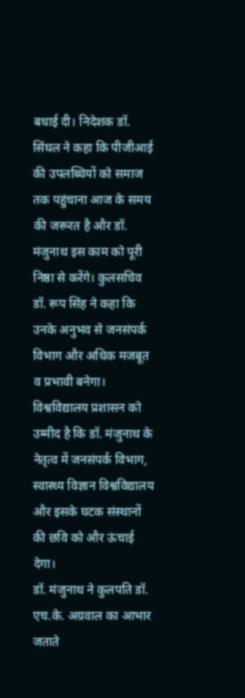बधाई दी। निदेशक डॉ. सिंघल ने कहा कि पीजीआई की उपलब्धियों को समाज तक पहुंचाना आज के समय की जरूरत है और डॉ. मंजुनाथ इस काम को पूरी निष्ठा से करेंगे। कुलसचिव डॉ. रूप सिंह ने कहा कि उनके अनुभव से जनसंपर्क विभाग और अधिक मजबूत व प्रभावी बनेगा। विश्वविद्यालय प्रशासन को उम्मीद है कि डॉ. मंजुनाथ के नेतृत्व में जनसंपर्क विभाग, स्वास्थ्य विज्ञान विश्वविद्यालय और इसके घटक संस्थानों की छवि को और ऊंचाई देगा।
डॉ. मंजुनाथ ने कुलपति डॉ. एच.के. अग्रवाल का आभार जताते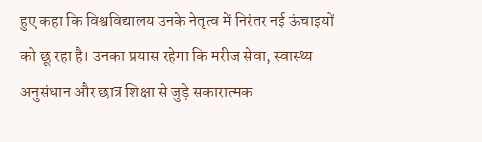हुए कहा कि विश्वविद्यालय उनके नेतृत्व में निरंतर नई ऊंचाइयों को छू रहा है। उनका प्रयास रहेगा कि मरीज सेवा, स्वास्थ्य अनुसंधान और छात्र शिक्षा से जुड़े सकारात्मक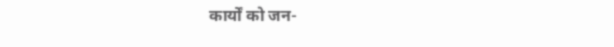कार्यों को जन-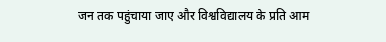जन तक पहुंचाया जाए और विश्वविद्यालय के प्रति आम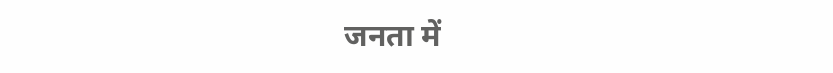जनता में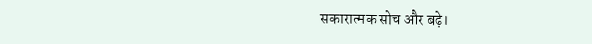सकारात्मक सोच और बढ़े।